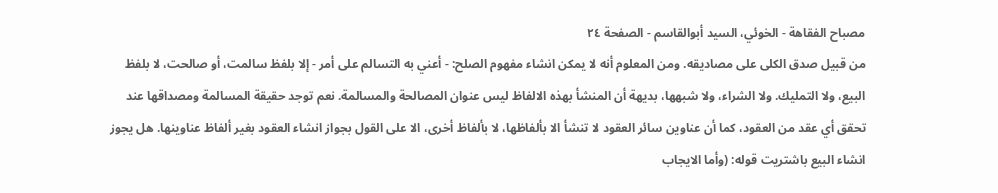مصباح الفقاهة - الخوئي، السيد أبوالقاسم - الصفحة ٢٤
من قبيل صدق الكلى على مصاديقه. ومن المعلوم أنه لا يمكن انشاء مفهوم الصلح: - أعني به التسالم على أمر - إلا بلفظ سالمت، أو صالحت، لا بلفظ البيع، ولا التمليك. ولا الشراء، ولا شبهها، بديهة أن المنشأ بهذه الالفاظ ليس عنوان المصالحة والمسالمة. نعم توجد حقيقة المسالمة ومصداقها عند تحقق أي عقد من العقود، كما أن عناوين سائر العقود لا تنشأ الا بألفاظها، لا بألفاظ أخرى، الا على القول بجواز انشاء العقود بغير ألفاظ عناوينها. هل يجوز انشاء البيع باشتريت قوله: (وأما الايجاب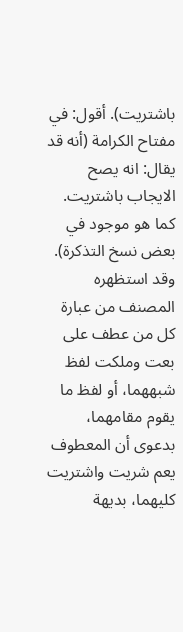باشتريت). أقول: في مفتاح الكرامة (أنه قد يقال: انه يصح الايجاب باشتريت. كما هو موجود في بعض نسخ التذكرة). وقد استظهره المصنف من عبارة كل من عطف على بعت وملكت لفظ شبههما، أو لفظ ما يقوم مقامهما، بدعوى أن المعطوف يعم شريت واشتريت كليهما، بديهة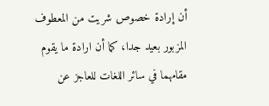أن إرادة خصوص شريت من المعطوف المزبور بعيد جدا، كما أن ارادة ما يقوم مقامهما في سائر اللغات للعاجز عن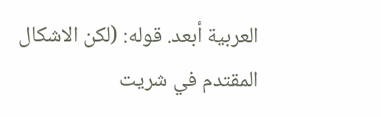العربية أبعد. قوله: (لكن الاشكال المقتدم في شريت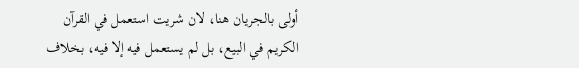أولى بالجريان هنا، لان شريت استعمل في القرآن الكريم في البيع، بل لم يستعمل فيه إلا فيه، بخلاف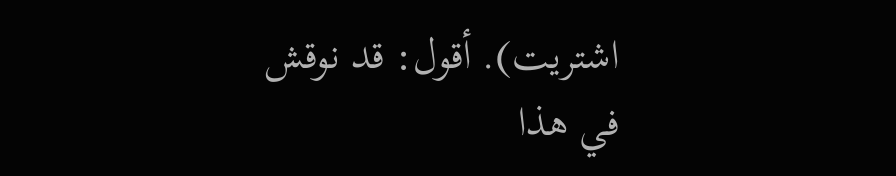اشتريت). أقول: قد نوقش في هذا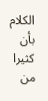الكلام بأن كثيرا من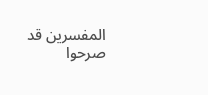المفسرين قد صرحوا